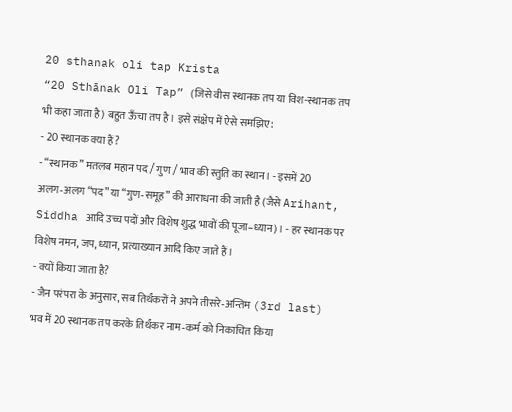20 sthanak oli tap Krista
“20 Sthānak Oli Tap” (जिसे वीस स्थानक तप या विश-स्थानक तप भी कहा जाता है) बहुत ऊँचा तप है। इसे संक्षेप में ऐसे समझिए:
- 20 स्थानक क्या हैं?
- “स्थानक” मतलब महान पद / गुण / भाव की स्तुति का स्थान। - इसमें 20 अलग‑अलग “पद” या “गुण‑समूह” की आराधना की जाती है (जैसे Arihant, Siddha आदि उच्च पदों और विशेष शुद्ध भावों की पूजा–ध्यान)। - हर स्थानक पर विशेष नमन, जप, ध्यान, प्रत्याख्यान आदि किए जाते हैं।
- क्यों किया जाता है?
- जैन परंपरा के अनुसार, सब तिर्थंकरों ने अपने तीसरे‑अन्तिम (3rd last) भव में 20 स्थानक तप करके तिर्थंकर नाम‑कर्म को निकाचित किया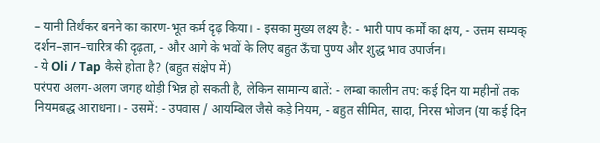– यानी तिर्थंकर बनने का कारण‑भूत कर्म दृढ़ किया। - इसका मुख्य लक्ष्य है: - भारी पाप कर्मों का क्षय, - उत्तम सम्यक् दर्शन–ज्ञान–चारित्र की दृढ़ता, - और आगे के भवों के लिए बहुत ऊँचा पुण्य और शुद्ध भाव उपार्जन।
- ये Oli / Tap कैसे होता है? (बहुत संक्षेप में)
परंपरा अलग‑अलग जगह थोड़ी भिन्न हो सकती है, लेकिन सामान्य बातें: - लम्बा कालीन तप: कई दिन या महीनों तक नियमबद्ध आराधना। - उसमें: - उपवास / आयम्बिल जैसे कड़े नियम, - बहुत सीमित, सादा, निरस भोजन (या कई दिन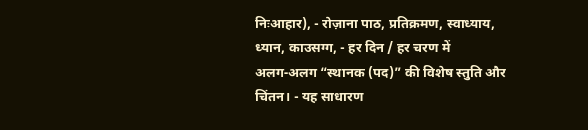निःआहार), - रोज़ाना पाठ, प्रतिक्रमण, स्वाध्याय, ध्यान, काउसग्ग, - हर दिन / हर चरण में अलग‑अलग “स्थानक (पद)” की विशेष स्तुति और चिंतन। - यह साधारण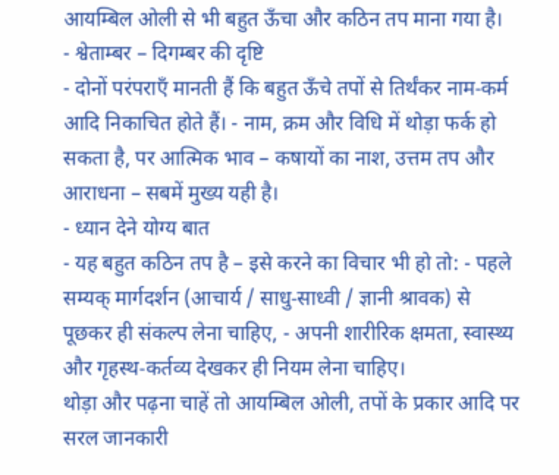आयम्बिल ओली से भी बहुत ऊँचा और कठिन तप माना गया है।
- श्वेताम्बर – दिगम्बर की दृष्टि
- दोनों परंपराएँ मानती हैं कि बहुत ऊँचे तपों से तिर्थंकर नाम‑कर्म आदि निकाचित होते हैं। - नाम, क्रम और विधि में थोड़ा फर्क हो सकता है, पर आत्मिक भाव – कषायों का नाश, उत्तम तप और आराधना – सबमें मुख्य यही है।
- ध्यान देने योग्य बात
- यह बहुत कठिन तप है – इसे करने का विचार भी हो तो: - पहले सम्यक् मार्गदर्शन (आचार्य / साधु‑साध्वी / ज्ञानी श्रावक) से पूछकर ही संकल्प लेना चाहिए, - अपनी शारीरिक क्षमता, स्वास्थ्य और गृहस्थ‑कर्तव्य देखकर ही नियम लेना चाहिए।
थोड़ा और पढ़ना चाहें तो आयम्बिल ओली, तपों के प्रकार आदि पर सरल जानकारी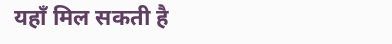यहाँ मिल सकती है